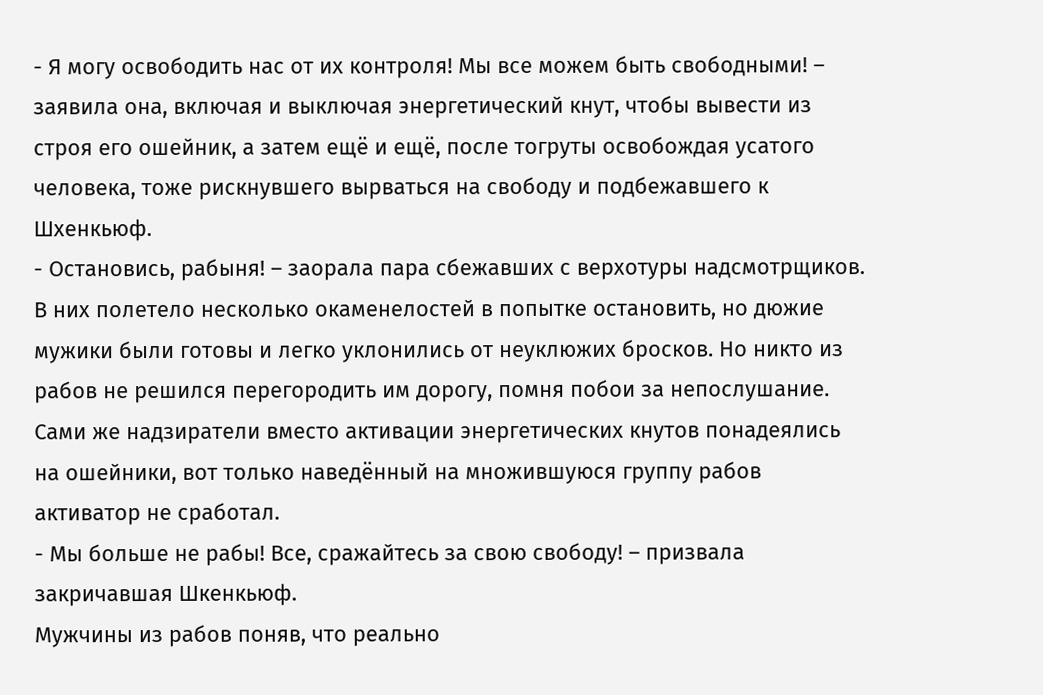- Я могу освободить нас от их контроля! Мы все можем быть свободными! – заявила она, включая и выключая энергетический кнут, чтобы вывести из строя его ошейник, а затем ещё и ещё, после тогруты освобождая усатого человека, тоже рискнувшего вырваться на свободу и подбежавшего к Шхенкьюф.
- Остановись, рабыня! – заорала пара сбежавших с верхотуры надсмотрщиков.
В них полетело несколько окаменелостей в попытке остановить, но дюжие мужики были готовы и легко уклонились от неуклюжих бросков. Но никто из рабов не решился перегородить им дорогу, помня побои за непослушание. Сами же надзиратели вместо активации энергетических кнутов понадеялись на ошейники, вот только наведённый на множившуюся группу рабов активатор не сработал.
- Мы больше не рабы! Все, сражайтесь за свою свободу! – призвала закричавшая Шкенкьюф.
Мужчины из рабов поняв, что реально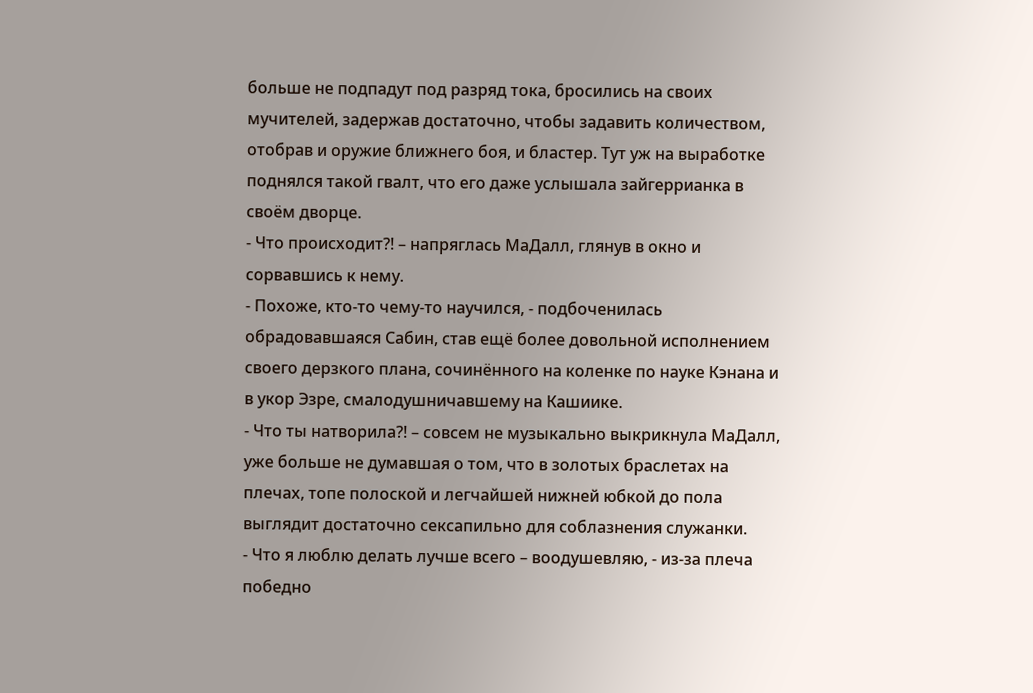больше не подпадут под разряд тока, бросились на своих мучителей, задержав достаточно, чтобы задавить количеством, отобрав и оружие ближнего боя, и бластер. Тут уж на выработке поднялся такой гвалт, что его даже услышала зайгеррианка в своём дворце.
- Что происходит?! – напряглась МаДалл, глянув в окно и сорвавшись к нему.
- Похоже, кто-то чему-то научился, - подбоченилась обрадовавшаяся Сабин, став ещё более довольной исполнением своего дерзкого плана, сочинённого на коленке по науке Кэнана и в укор Эзре, смалодушничавшему на Кашиике.
- Что ты натворила?! – совсем не музыкально выкрикнула МаДалл, уже больше не думавшая о том, что в золотых браслетах на плечах, топе полоской и легчайшей нижней юбкой до пола выглядит достаточно сексапильно для соблазнения служанки.
- Что я люблю делать лучше всего – воодушевляю, - из-за плеча победно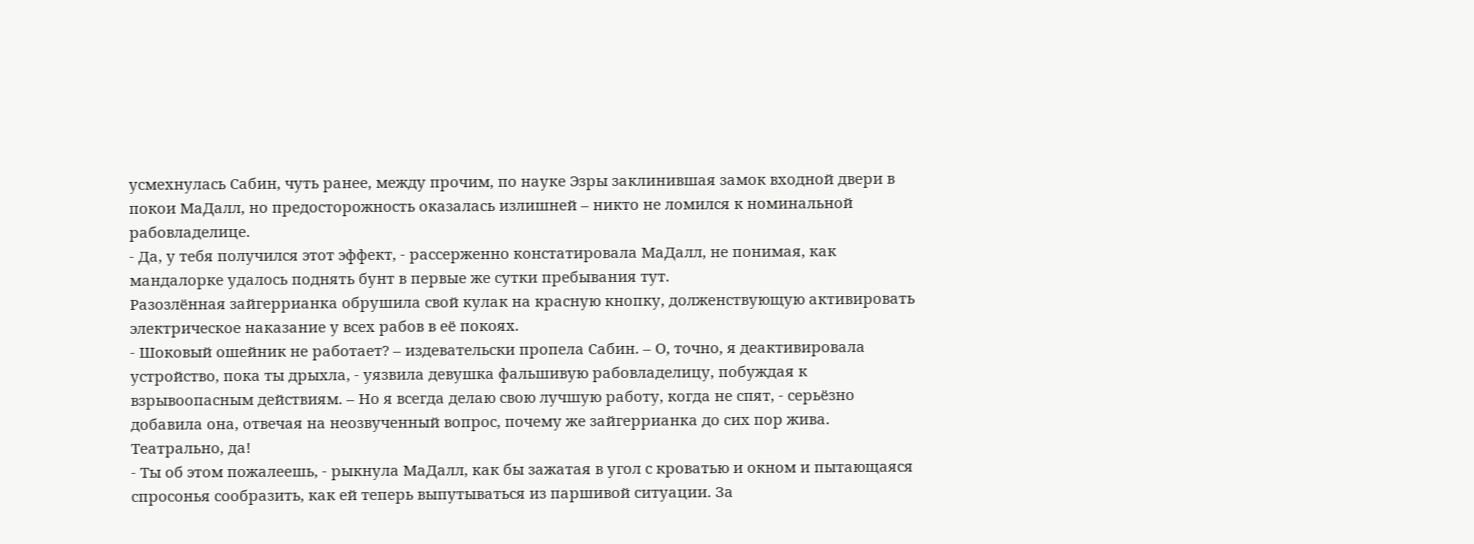усмехнулась Сабин, чуть ранее, между прочим, по науке Эзры заклинившая замок входной двери в покои МаДалл, но предосторожность оказалась излишней – никто не ломился к номинальной рабовладелице.
- Да, у тебя получился этот эффект, - рассерженно констатировала МаДалл, не понимая, как мандалорке удалось поднять бунт в первые же сутки пребывания тут.
Разозлённая зайгеррианка обрушила свой кулак на красную кнопку, долженствующую активировать электрическое наказание у всех рабов в её покоях.
- Шоковый ошейник не работает? – издевательски пропела Сабин. – О, точно, я деактивировала устройство, пока ты дрыхла, - уязвила девушка фальшивую рабовладелицу, побуждая к взрывоопасным действиям. – Но я всегда делаю свою лучшую работу, когда не спят, - серьёзно добавила она, отвечая на неозвученный вопрос, почему же зайгеррианка до сих пор жива. Театрально, да!
- Ты об этом пожалеешь, - рыкнула МаДалл, как бы зажатая в угол с кроватью и окном и пытающаяся спросонья сообразить, как ей теперь выпутываться из паршивой ситуации. За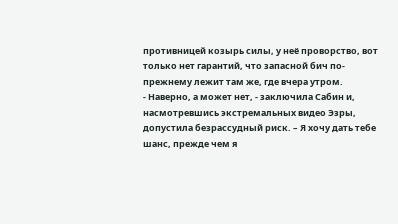противницей козырь силы, у неё проворство, вот только нет гарантий, что запасной бич по-прежнему лежит там же, где вчера утром.
- Наверно, а может нет, - заключила Сабин и, насмотревшись экстремальных видео Эзры, допустила безрассудный риск. – Я хочу дать тебе шанс, прежде чем я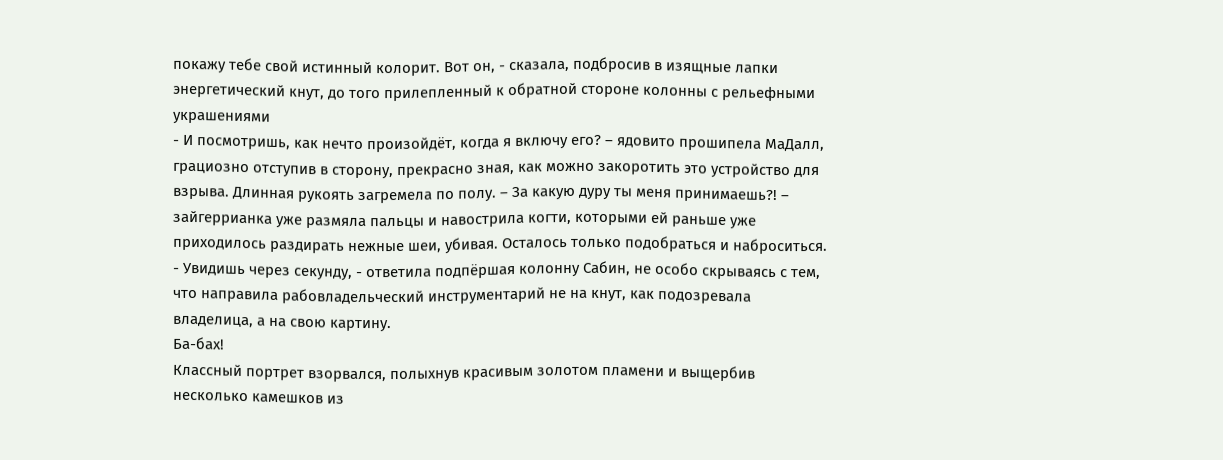покажу тебе свой истинный колорит. Вот он, - сказала, подбросив в изящные лапки энергетический кнут, до того прилепленный к обратной стороне колонны с рельефными украшениями
- И посмотришь, как нечто произойдёт, когда я включу его? – ядовито прошипела МаДалл, грациозно отступив в сторону, прекрасно зная, как можно закоротить это устройство для взрыва. Длинная рукоять загремела по полу. – За какую дуру ты меня принимаешь?! – зайгеррианка уже размяла пальцы и навострила когти, которыми ей раньше уже приходилось раздирать нежные шеи, убивая. Осталось только подобраться и наброситься.
- Увидишь через секунду, - ответила подпёршая колонну Сабин, не особо скрываясь с тем, что направила рабовладельческий инструментарий не на кнут, как подозревала владелица, а на свою картину.
Ба-бах!
Классный портрет взорвался, полыхнув красивым золотом пламени и выщербив несколько камешков из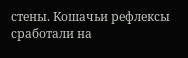стены. Кошачьи рефлексы сработали на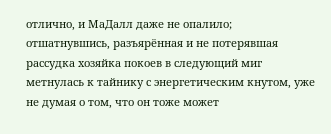отлично, и МаДалл даже не опалило; отшатнувшись, разъярённая и не потерявшая рассудка хозяйка покоев в следующий миг метнулась к тайнику с энергетическим кнутом, уже не думая о том, что он тоже может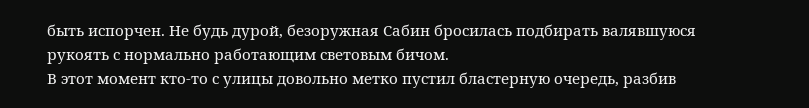быть испорчен. Не будь дурой, безоружная Сабин бросилась подбирать валявшуюся рукоять с нормально работающим световым бичом.
В этот момент кто-то с улицы довольно метко пустил бластерную очередь, разбив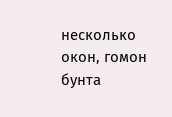несколько окон, гомон бунта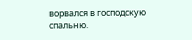ворвался в господскую спальню.